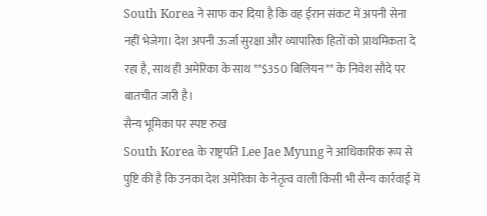South Korea ने साफ कर दिया है कि वह ईरान संकट में अपनी सेना नहीं भेजेगा। देश अपनी ऊर्जा सुरक्षा और व्यापारिक हितों को प्राथमिकता दे रहा है, साथ ही अमेरिका के साथ **$350 बिलियन** के निवेश सौदे पर बातचीत जारी है।
सैन्य भूमिका पर स्पष्ट रुख
South Korea के राष्ट्रपति Lee Jae Myung ने आधिकारिक रूप से पुष्टि की है कि उनका देश अमेरिका के नेतृत्व वाली किसी भी सैन्य कार्रवाई में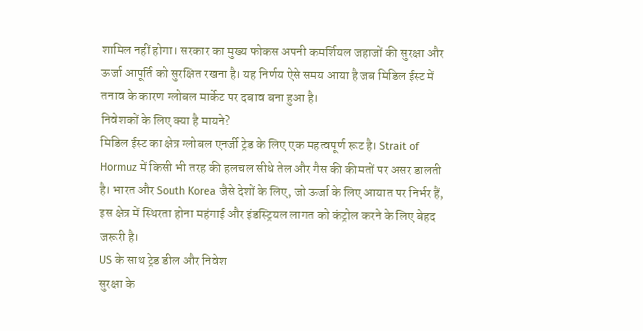शामिल नहीं होगा। सरकार का मुख्य फोकस अपनी कमर्शियल जहाजों की सुरक्षा और ऊर्जा आपूर्ति को सुरक्षित रखना है। यह निर्णय ऐसे समय आया है जब मिडिल ईस्ट में तनाव के कारण ग्लोबल मार्केट पर दबाव बना हुआ है।
निवेशकों के लिए क्या है मायने?
मिडिल ईस्ट का क्षेत्र ग्लोबल एनर्जी ट्रेड के लिए एक महत्वपूर्ण रूट है। Strait of Hormuz में किसी भी तरह की हलचल सीधे तेल और गैस की कीमतों पर असर डालती है। भारत और South Korea जैसे देशों के लिए, जो ऊर्जा के लिए आयात पर निर्भर हैं, इस क्षेत्र में स्थिरता होना महंगाई और इंडस्ट्रियल लागत को कंट्रोल करने के लिए बेहद जरूरी है।
US के साथ ट्रेड डील और निवेश
सुरक्षा के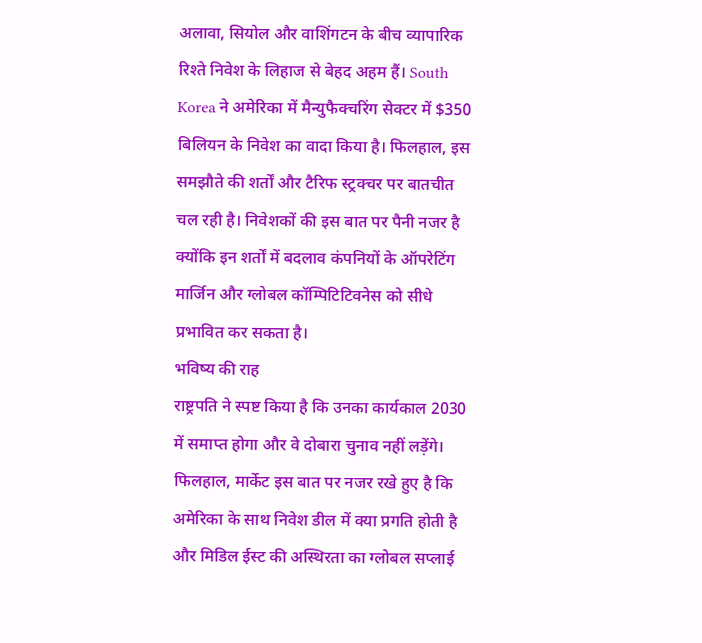अलावा, सियोल और वाशिंगटन के बीच व्यापारिक रिश्ते निवेश के लिहाज से बेहद अहम हैं। South Korea ने अमेरिका में मैन्युफैक्चरिंग सेक्टर में $350 बिलियन के निवेश का वादा किया है। फिलहाल, इस समझौते की शर्तों और टैरिफ स्ट्रक्चर पर बातचीत चल रही है। निवेशकों की इस बात पर पैनी नजर है क्योंकि इन शर्तों में बदलाव कंपनियों के ऑपरेटिंग मार्जिन और ग्लोबल कॉम्पिटिटिवनेस को सीधे प्रभावित कर सकता है।
भविष्य की राह
राष्ट्रपति ने स्पष्ट किया है कि उनका कार्यकाल 2030 में समाप्त होगा और वे दोबारा चुनाव नहीं लड़ेंगे। फिलहाल, मार्केट इस बात पर नजर रखे हुए है कि अमेरिका के साथ निवेश डील में क्या प्रगति होती है और मिडिल ईस्ट की अस्थिरता का ग्लोबल सप्लाई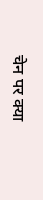चेन पर क्या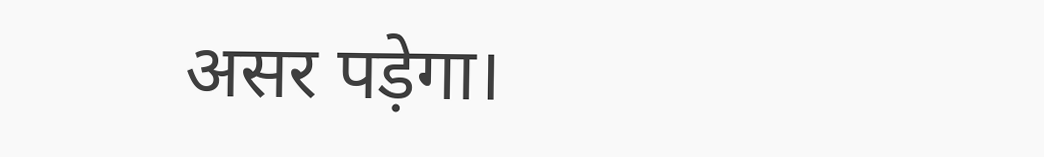असर पड़ेगा।